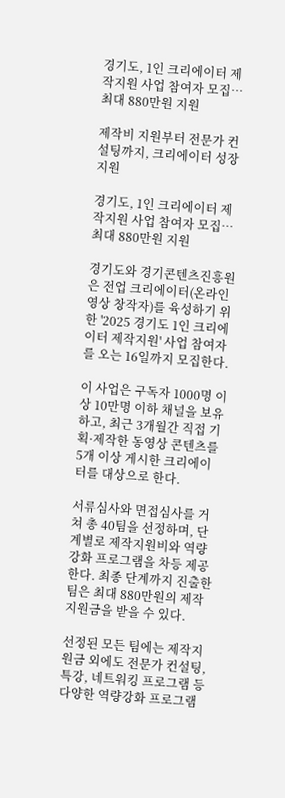경기도, 1인 크리에이터 제작지원 사업 참여자 모집…최대 880만원 지원

제작비 지원부터 전문가 컨설팅까지, 크리에이터 성장 지원

경기도, 1인 크리에이터 제작지원 사업 참여자 모집…최대 880만원 지원

경기도와 경기콘텐츠진흥원은 전업 크리에이터(온라인 영상 창작자)를 육성하기 위한 '2025 경기도 1인 크리에이터 제작지원' 사업 참여자를 오는 16일까지 모집한다.

이 사업은 구독자 1000명 이상 10만명 이하 채널을 보유하고, 최근 3개월간 직접 기획·제작한 동영상 콘텐츠를 5개 이상 게시한 크리에이터를 대상으로 한다.

서류심사와 면접심사를 거쳐 총 40팀을 선정하며, 단계별로 제작지원비와 역량강화 프로그램을 차등 제공한다. 최종 단계까지 진출한 팀은 최대 880만원의 제작지원금을 받을 수 있다.

선정된 모든 팀에는 제작지원금 외에도 전문가 컨설팅, 특강, 네트워킹 프로그램 등 다양한 역량강화 프로그램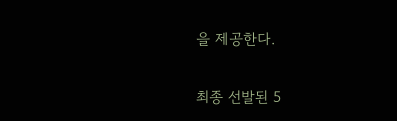을 제공한다.

최종 선발된 5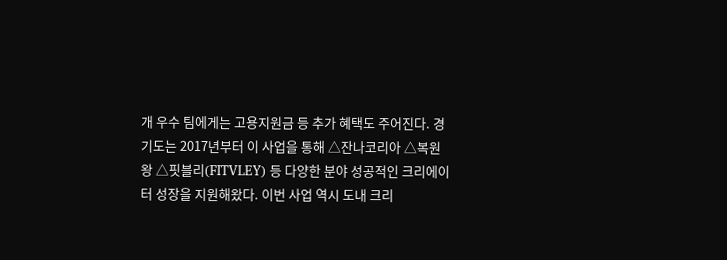개 우수 팀에게는 고용지원금 등 추가 혜택도 주어진다. 경기도는 2017년부터 이 사업을 통해 △잔나코리아 △복원왕 △핏블리(FITVLEY) 등 다양한 분야 성공적인 크리에이터 성장을 지원해왔다. 이번 사업 역시 도내 크리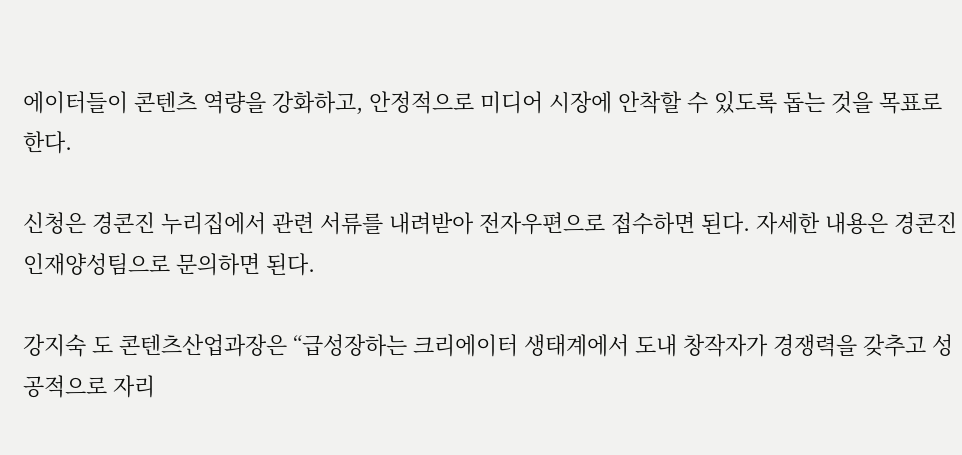에이터들이 콘텐츠 역량을 강화하고, 안정적으로 미디어 시장에 안착할 수 있도록 돕는 것을 목표로 한다.

신청은 경콘진 누리집에서 관련 서류를 내려받아 전자우편으로 접수하면 된다. 자세한 내용은 경콘진 인재양성팀으로 문의하면 된다.

강지숙 도 콘텐츠산업과장은 “급성장하는 크리에이터 생태계에서 도내 창작자가 경쟁력을 갖추고 성공적으로 자리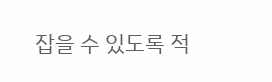잡을 수 있도록 적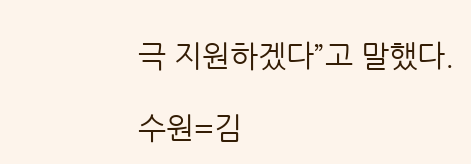극 지원하겠다”고 말했다.

수원=김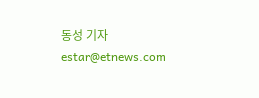동성 기자 estar@etnews.com